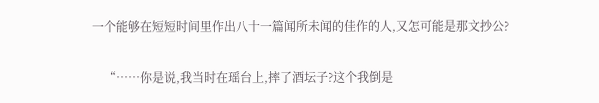一个能够在短短时间里作出八十一篇闻所未闻的佳作的人,又怎可能是那文抄公?

    “……你是说,我当时在瑶台上,摔了酒坛子?这个我倒是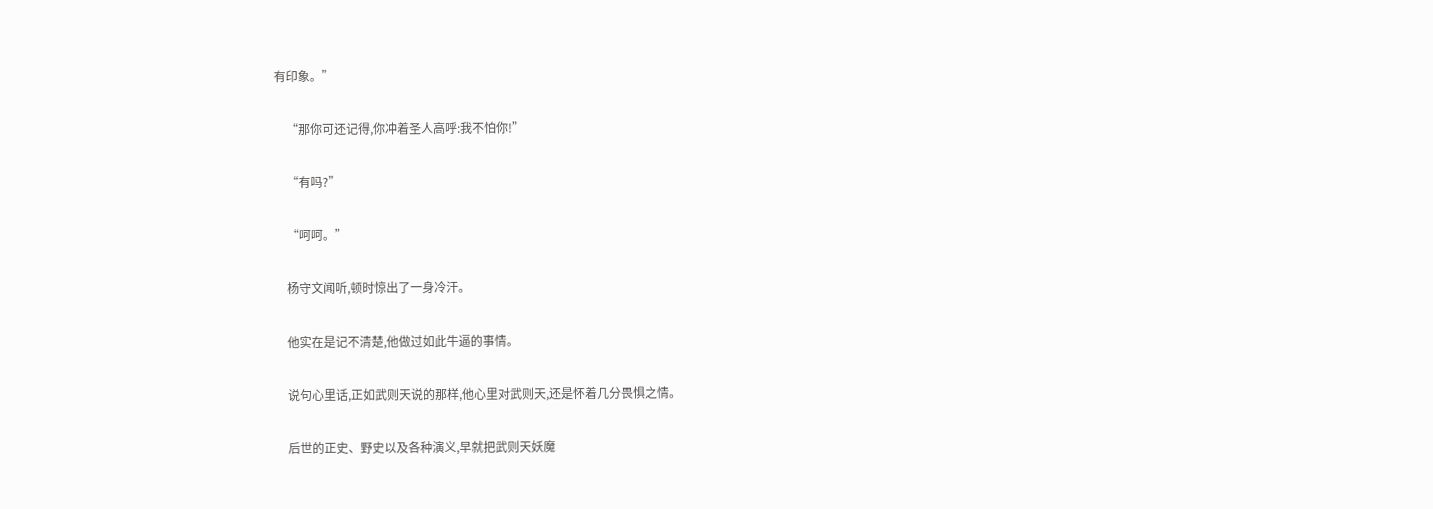有印象。”

    “那你可还记得,你冲着圣人高呼:我不怕你!”

    “有吗?”

    “呵呵。”

    杨守文闻听,顿时惊出了一身冷汗。

    他实在是记不清楚,他做过如此牛逼的事情。

    说句心里话,正如武则天说的那样,他心里对武则天,还是怀着几分畏惧之情。

    后世的正史、野史以及各种演义,早就把武则天妖魔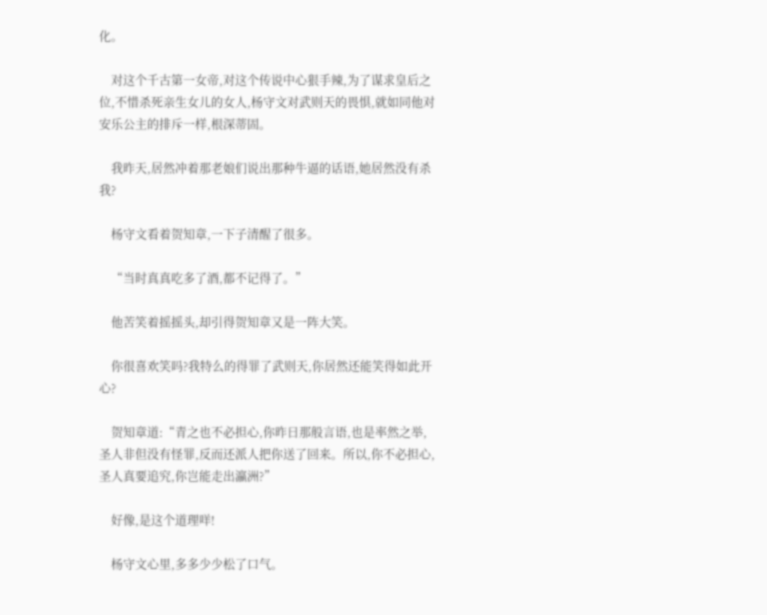化。

    对这个千古第一女帝,对这个传说中心狠手辣,为了谋求皇后之位,不惜杀死亲生女儿的女人,杨守文对武则天的畏惧,就如同他对安乐公主的排斥一样,根深蒂固。

    我昨天,居然冲着那老娘们说出那种牛逼的话语,她居然没有杀我?

    杨守文看着贺知章,一下子清醒了很多。

    “当时真真吃多了酒,都不记得了。”

    他苦笑着摇摇头,却引得贺知章又是一阵大笑。

    你很喜欢笑吗?我特么的得罪了武则天,你居然还能笑得如此开心?

    贺知章道:“青之也不必担心,你昨日那般言语,也是率然之举,圣人非但没有怪罪,反而还派人把你送了回来。所以,你不必担心,圣人真要追究,你岂能走出瀛洲?”

    好像,是这个道理咩!

    杨守文心里,多多少少松了口气。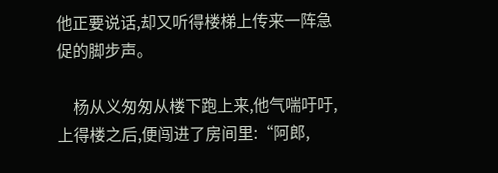他正要说话,却又听得楼梯上传来一阵急促的脚步声。

    杨从义匆匆从楼下跑上来,他气喘吁吁,上得楼之后,便闯进了房间里:“阿郎,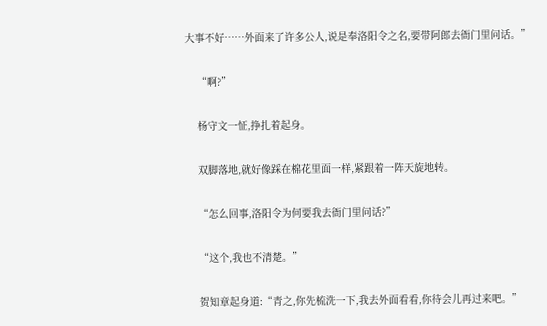大事不好……外面来了许多公人,说是奉洛阳令之名,要带阿郎去衙门里问话。”

    “啊?”

    杨守文一怔,挣扎着起身。

    双脚落地,就好像踩在棉花里面一样,紧跟着一阵天旋地转。

    “怎么回事,洛阳令为何要我去衙门里问话?”

    “这个,我也不清楚。”

    贺知章起身道:“青之,你先梳洗一下,我去外面看看,你待会儿再过来吧。”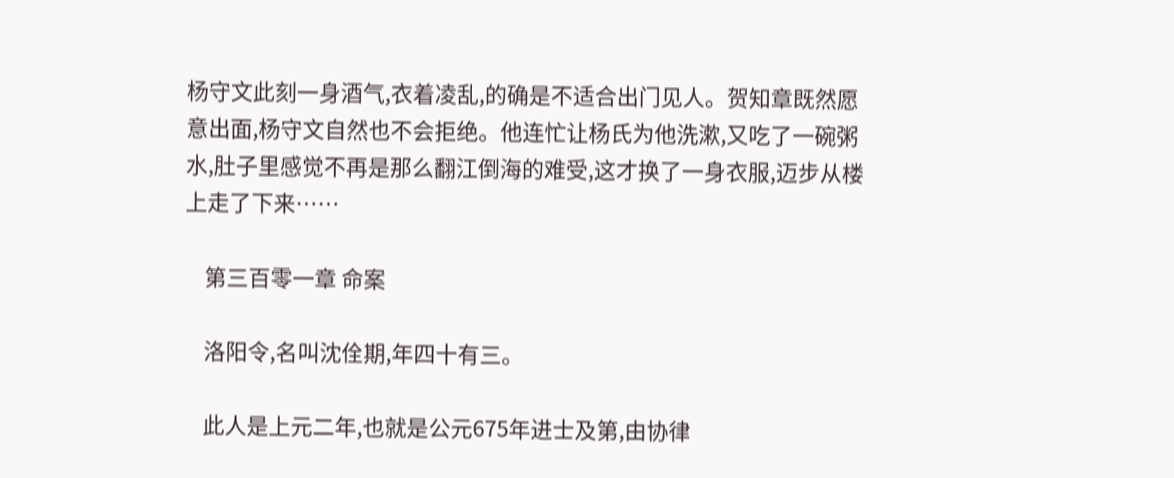杨守文此刻一身酒气,衣着凌乱,的确是不适合出门见人。贺知章既然愿意出面,杨守文自然也不会拒绝。他连忙让杨氏为他洗漱,又吃了一碗粥水,肚子里感觉不再是那么翻江倒海的难受,这才换了一身衣服,迈步从楼上走了下来……

    第三百零一章 命案

    洛阳令,名叫沈佺期,年四十有三。

    此人是上元二年,也就是公元675年进士及第,由协律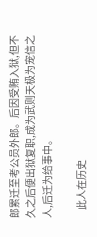郎累迁至考公员外郎。后因受贿入狱,但不久之后便出狱复职,成为武则天极为宠信之人,后迁为给事中。

    此人在历史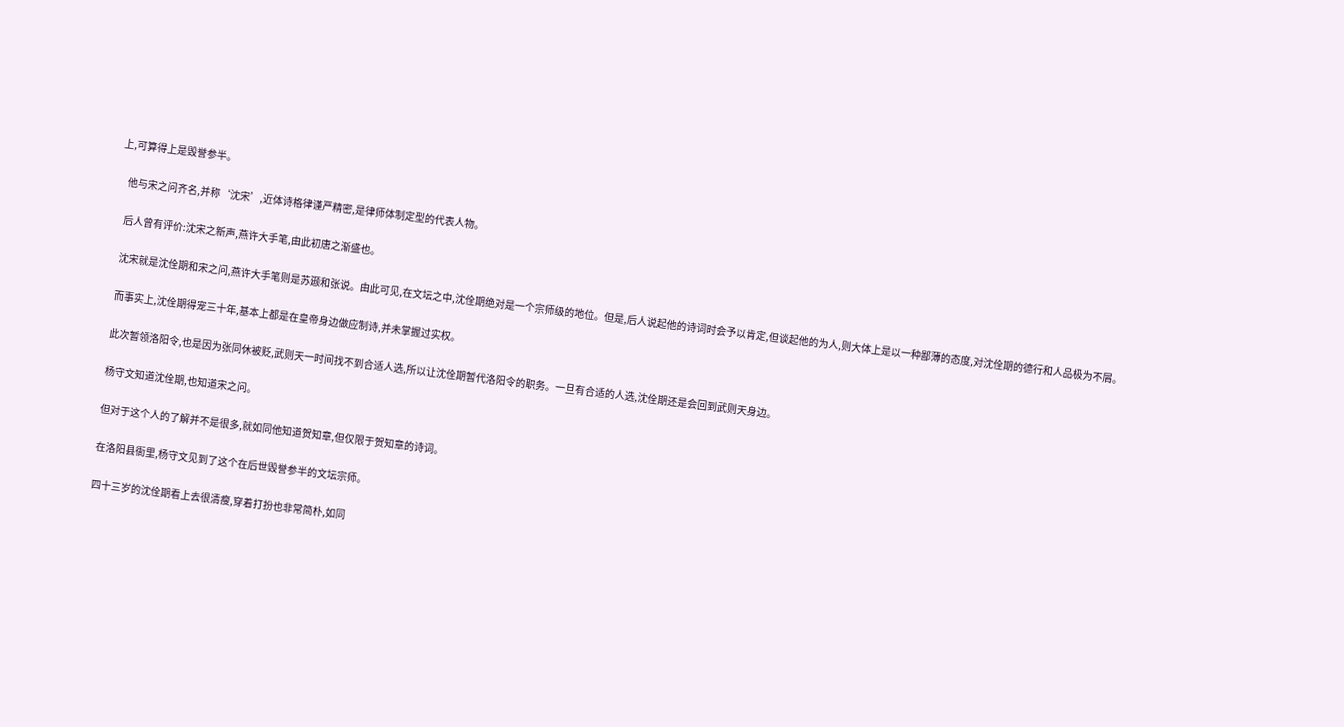上,可算得上是毁誉参半。

    他与宋之问齐名,并称‘沈宋’,近体诗格律谨严精密,是律师体制定型的代表人物。

    后人曾有评价:沈宋之新声,燕许大手笔,由此初唐之渐盛也。

    沈宋就是沈佺期和宋之问,燕许大手笔则是苏颋和张说。由此可见,在文坛之中,沈佺期绝对是一个宗师级的地位。但是,后人说起他的诗词时会予以肯定,但谈起他的为人,则大体上是以一种鄙薄的态度,对沈佺期的德行和人品极为不屑。

    而事实上,沈佺期得宠三十年,基本上都是在皇帝身边做应制诗,并未掌握过实权。

    此次暂领洛阳令,也是因为张同休被贬,武则天一时间找不到合适人选,所以让沈佺期暂代洛阳令的职务。一旦有合适的人选,沈佺期还是会回到武则天身边。

    杨守文知道沈佺期,也知道宋之问。

    但对于这个人的了解并不是很多,就如同他知道贺知章,但仅限于贺知章的诗词。

    在洛阳县衙里,杨守文见到了这个在后世毁誉参半的文坛宗师。

    四十三岁的沈佺期看上去很清瘦,穿着打扮也非常简朴,如同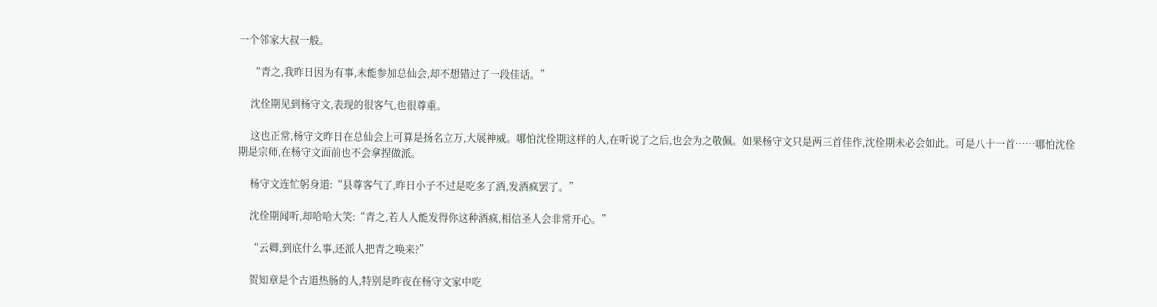一个邻家大叔一般。

    “青之,我昨日因为有事,未能参加总仙会,却不想错过了一段佳话。”

    沈佺期见到杨守文,表现的很客气,也很尊重。

    这也正常,杨守文昨日在总仙会上可算是扬名立万,大展神威。哪怕沈佺期这样的人,在听说了之后,也会为之敬佩。如果杨守文只是两三首佳作,沈佺期未必会如此。可是八十一首……哪怕沈佺期是宗师,在杨守文面前也不会拿捏做派。

    杨守文连忙躬身道:“县尊客气了,昨日小子不过是吃多了酒,发酒疯罢了。”

    沈佺期闻听,却哈哈大笑:“青之,若人人能发得你这种酒疯,相信圣人会非常开心。”

    “云卿,到底什么事,还派人把青之唤来?”

    贺知章是个古道热肠的人,特别是昨夜在杨守文家中吃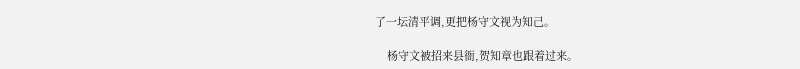了一坛清平调,更把杨守文视为知己。

    杨守文被招来县衙,贺知章也跟着过来。